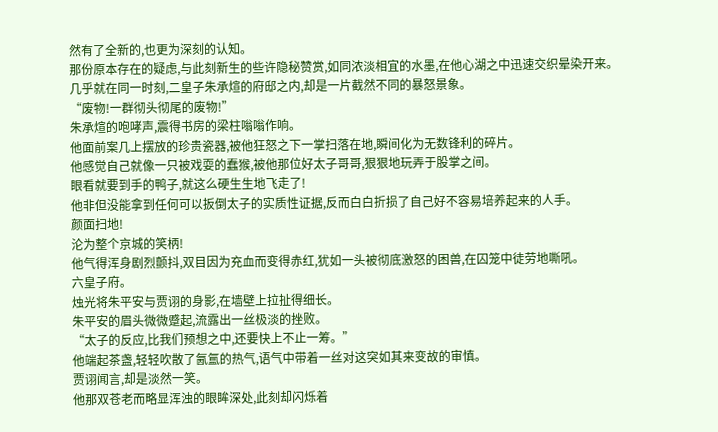然有了全新的,也更为深刻的认知。
那份原本存在的疑虑,与此刻新生的些许隐秘赞赏,如同浓淡相宜的水墨,在他心湖之中迅速交织晕染开来。
几乎就在同一时刻,二皇子朱承煊的府邸之内,却是一片截然不同的暴怒景象。
“废物!一群彻头彻尾的废物!”
朱承煊的咆哮声,震得书房的梁柱嗡嗡作响。
他面前案几上摆放的珍贵瓷器,被他狂怒之下一掌扫落在地,瞬间化为无数锋利的碎片。
他感觉自己就像一只被戏耍的蠢猴,被他那位好太子哥哥,狠狠地玩弄于股掌之间。
眼看就要到手的鸭子,就这么硬生生地飞走了!
他非但没能拿到任何可以扳倒太子的实质性证据,反而白白折损了自己好不容易培养起来的人手。
颜面扫地!
沦为整个京城的笑柄!
他气得浑身剧烈颤抖,双目因为充血而变得赤红,犹如一头被彻底激怒的困兽,在囚笼中徒劳地嘶吼。
六皇子府。
烛光将朱平安与贾诩的身影,在墙壁上拉扯得细长。
朱平安的眉头微微蹙起,流露出一丝极淡的挫败。
“太子的反应,比我们预想之中,还要快上不止一筹。”
他端起茶盏,轻轻吹散了氤氲的热气,语气中带着一丝对这突如其来变故的审慎。
贾诩闻言,却是淡然一笑。
他那双苍老而略显浑浊的眼眸深处,此刻却闪烁着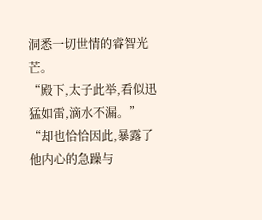洞悉一切世情的睿智光芒。
“殿下,太子此举,看似迅猛如雷,滴水不漏。”
“却也恰恰因此,暴露了他内心的急躁与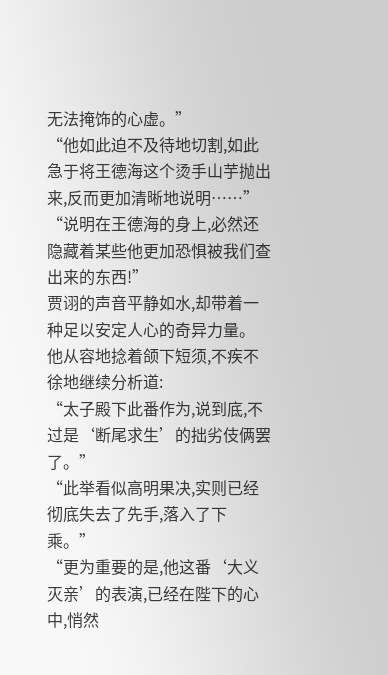无法掩饰的心虚。”
“他如此迫不及待地切割,如此急于将王德海这个烫手山芋抛出来,反而更加清晰地说明……”
“说明在王德海的身上,必然还隐藏着某些他更加恐惧被我们查出来的东西!”
贾诩的声音平静如水,却带着一种足以安定人心的奇异力量。
他从容地捻着颌下短须,不疾不徐地继续分析道:
“太子殿下此番作为,说到底,不过是‘断尾求生’的拙劣伎俩罢了。”
“此举看似高明果决,实则已经彻底失去了先手,落入了下乘。”
“更为重要的是,他这番‘大义灭亲’的表演,已经在陛下的心中,悄然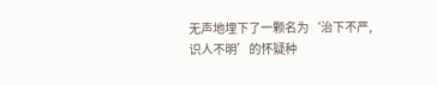无声地埋下了一颗名为‘治下不严,识人不明’的怀疑种